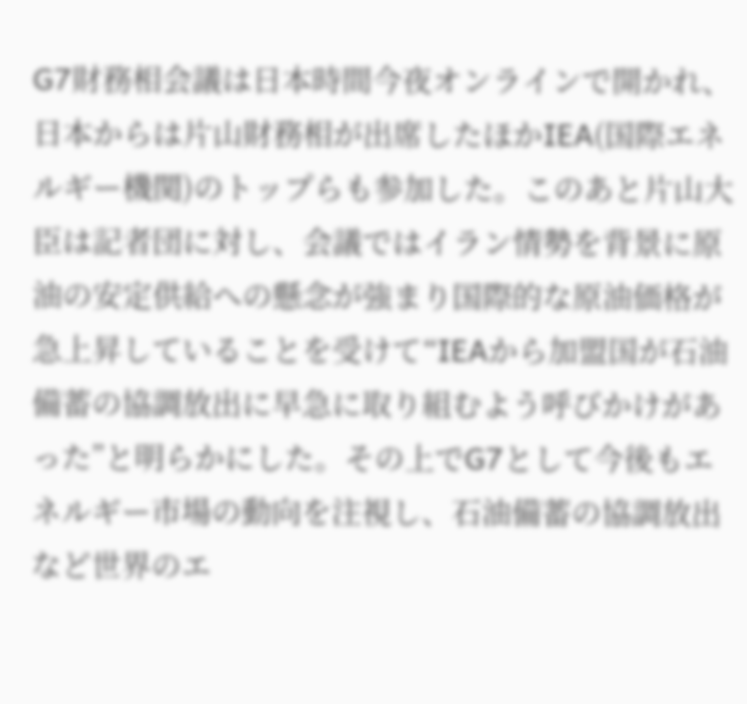G7財務相会議は日本時間今夜オンラインで開かれ、日本からは片山財務相が出席したほかIEA(国際エネルギー機関)のトップらも参加した。このあと片山大臣は記者団に対し、会議ではイラン情勢を背景に原油の安定供給への懸念が強まり国際的な原油価格が急上昇していることを受けて“IEAから加盟国が石油備蓄の協調放出に早急に取り組むよう呼びかけがあった”と明らかにした。その上でG7として今後もエネルギー市場の動向を注視し、石油備蓄の協調放出など世界のエ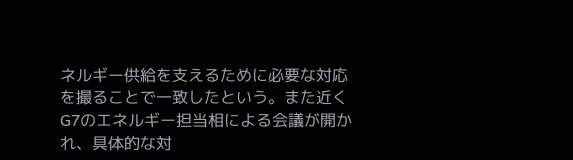ネルギー供給を支えるために必要な対応を撮ることで一致したという。また近くG7のエネルギー担当相による会議が開かれ、具体的な対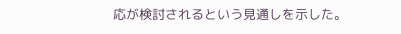応が検討されるという見通しを示した。